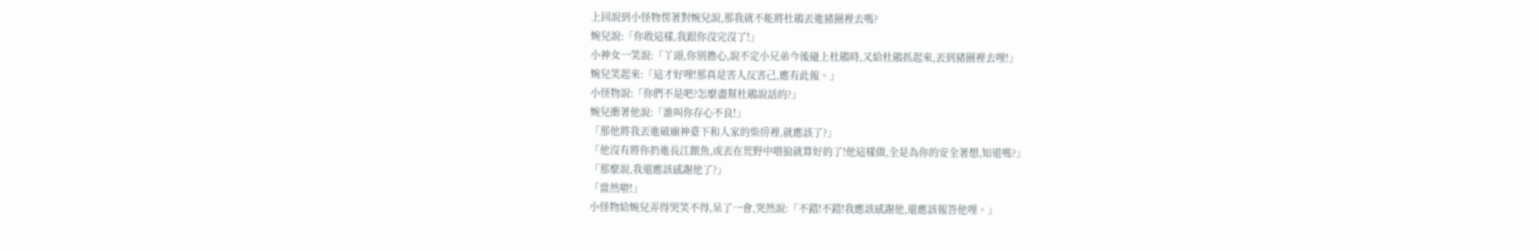上回說到小怪物愣著對婉兒說,那我就不能將杜鵑丟進豬圈裡去嗎?
婉兒說:「你敢這樣,我跟你沒完沒了!」
小神女一笑說:「丫頭,你別擔心,說不定小兄弟今後碰上杜鵑時,又給杜鵑抓起來,丟到豬圈裡去哩!」
婉兒笑起來:「這才好哩!那真是害人反害己,應有此報。」
小怪物說:「你們不是吧?怎麼盡幫杜鵑說話的?」
婉兒衝著他說:「誰叫你存心不良!」
「那他將我丟進破廟神臺下和人家的柴房裡,就應該了?」
「他沒有將你扔進長江餵魚,或丟在荒野中喂狼就算好的了!他這樣做,全是為你的安全著想,知道嗎?」
「那麼說,我還應該感謝他了?」
「當然啦!」
小怪物給婉兒弄得哭笑不得,呆了一會,突然說:「不錯!不錯!我應該感謝他,還應該報答他哩。」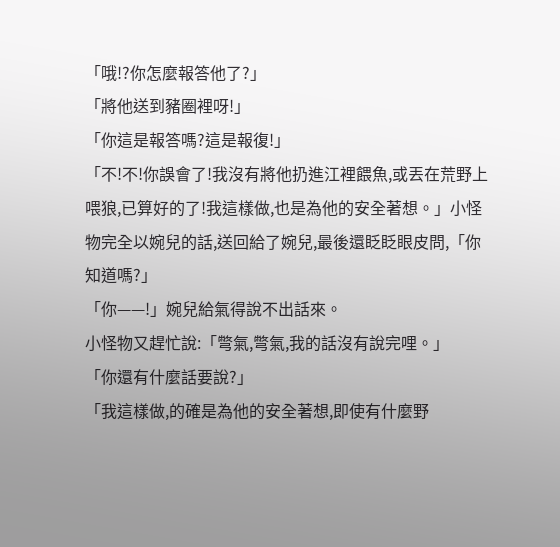「哦!?你怎麼報答他了?」
「將他送到豬圈裡呀!」
「你這是報答嗎?這是報復!」
「不!不!你誤會了!我沒有將他扔進江裡餵魚,或丟在荒野上喂狼,已算好的了!我這樣做,也是為他的安全著想。」小怪物完全以婉兒的話,送回給了婉兒,最後還眨眨眼皮問,「你知道嗎?」
「你——!」婉兒給氣得說不出話來。
小怪物又趕忙說:「彆氣,彆氣,我的話沒有說完哩。」
「你還有什麼話要說?」
「我這樣做,的確是為他的安全著想,即使有什麼野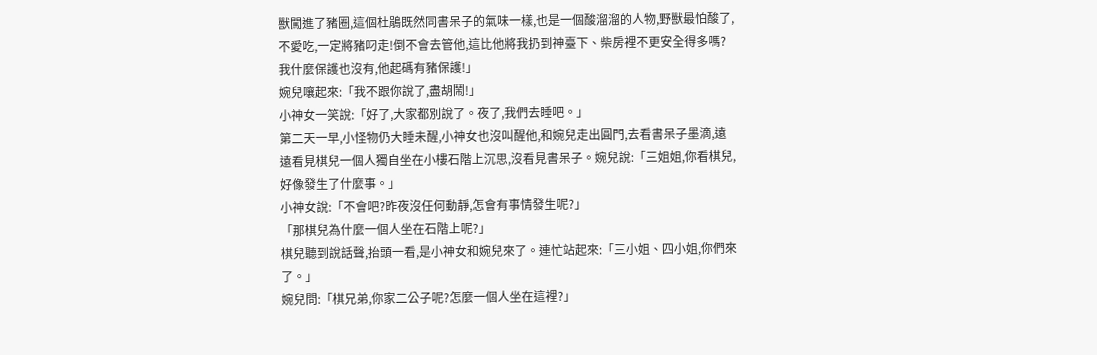獸闖進了豬圈,這個杜鵑既然同書呆子的氣味一樣,也是一個酸溜溜的人物,野獸最怕酸了,不愛吃,一定將豬叼走!倒不會去管他,這比他將我扔到神臺下、柴房裡不更安全得多嗎?我什麼保護也沒有,他起碼有豬保護!」
婉兒嚷起來:「我不跟你說了,盡胡鬧!」
小神女一笑說:「好了,大家都別說了。夜了,我們去睡吧。」
第二天一早,小怪物仍大睡未醒,小神女也沒叫醒他,和婉兒走出圓門,去看書呆子墨滴,遠遠看見棋兒一個人獨自坐在小樓石階上沉思,沒看見書呆子。婉兒說:「三姐姐,你看棋兒,好像發生了什麼事。」
小神女說:「不會吧?昨夜沒任何動靜,怎會有事情發生呢?」
「那棋兒為什麼一個人坐在石階上呢?」
棋兒聽到說話聲,抬頭一看,是小神女和婉兒來了。連忙站起來:「三小姐、四小姐,你們來了。」
婉兒問:「棋兄弟,你家二公子呢?怎麼一個人坐在這裡?」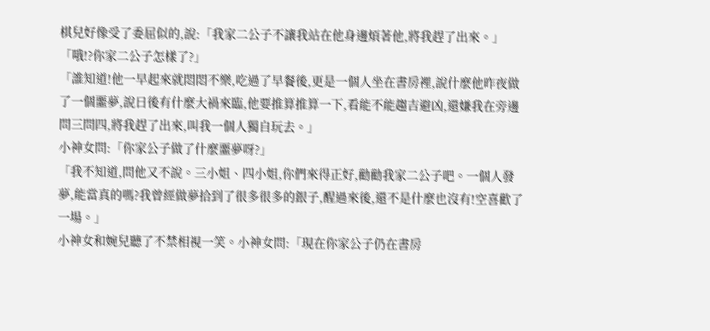棋兒好像受了委屈似的,說:「我家二公子不讓我站在他身邊煩著他,將我趕了出來。」
「哦!?你家二公子怎樣了?」
「誰知道!他一早起來就悶悶不樂,吃過了早餐後,更是一個人坐在書房裡,說什麼他昨夜做了一個噩夢,說日後有什麼大禍來臨,他要推算推算一下,看能不能趨吉避凶,還嫌我在旁邊問三問四,將我趕了出來,叫我一個人獨自玩去。」
小神女問:「你家公子做了什麼噩夢呀?」
「我不知道,問他又不說。三小姐、四小姐,你們來得正好,勸勸我家二公子吧。一個人發夢,能當真的嗎?我曾經做夢拾到了很多很多的銀子,醒過來後,還不是什麼也沒有!空喜歡了一場。」
小神女和婉兒聽了不禁相視一笑。小神女問:「現在你家公子仍在書房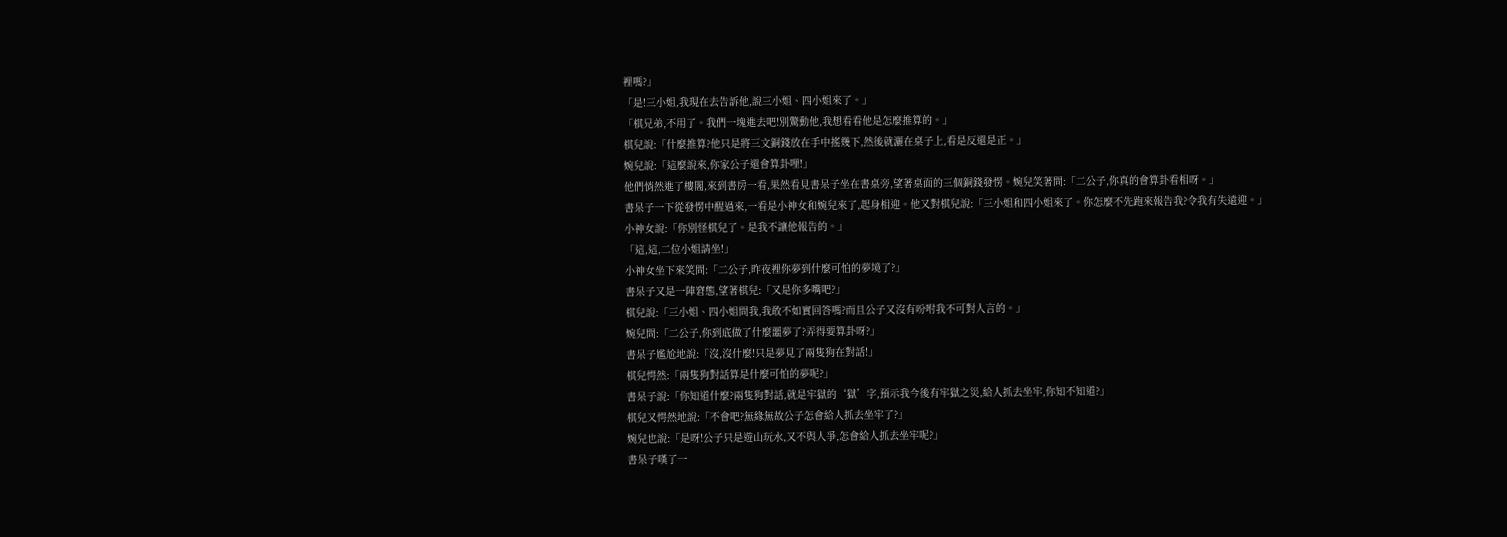裡嗎?」
「是!三小姐,我現在去告訴他,說三小姐、四小姐來了。」
「棋兄弟,不用了。我們一塊進去吧!別驚動他,我想看看他是怎麼推算的。」
棋兒說:「什麼推算?他只是將三文銅錢放在手中搖幾下,然後就灑在桌子上,看是反還是正。」
婉兒說:「這麼說來,你家公子還會算卦哩!」
他們悄然進了樓閣,來到書房一看,果然看見書呆子坐在書桌旁,望著桌面的三個銅錢發愣。婉兒笑著問:「二公子,你真的會算卦看相呀。」
書呆子一下從發愣中醒過來,一看是小神女和婉兒來了,起身相迎。他又對棋兒說:「三小姐和四小姐來了。你怎麼不先跑來報告我?令我有失遠迎。」
小神女說:「你別怪棋兒了。是我不讓他報告的。」
「這,這,二位小姐請坐!」
小神女坐下來笑問:「二公子,昨夜裡你夢到什麼可怕的夢境了?」
書呆子又是一陣窘態,望著棋兒:「又是你多嘴吧?」
棋兒說:「三小姐、四小姐問我,我敢不如實回答嗎?而且公子又沒有吩咐我不可對人言的。」
婉兒問:「二公子,你到底做了什麼噩夢了?弄得要算卦呀?」
書呆子尷尬地說:「沒,沒什麼!只是夢見了兩隻狗在對話!」
棋兒愕然:「兩隻狗對話算是什麼可怕的夢呢?」
書呆子說:「你知道什麼?兩隻狗對話,就是牢獄的‘獄’字,預示我今後有牢獄之災,給人抓去坐牢,你知不知道?」
棋兒又愕然地說:「不會吧?無緣無故公子怎會給人抓去坐牢了?」
婉兒也說:「是呀!公子只是遊山玩水,又不與人爭,怎會給人抓去坐牢呢?」
書呆子嘆了一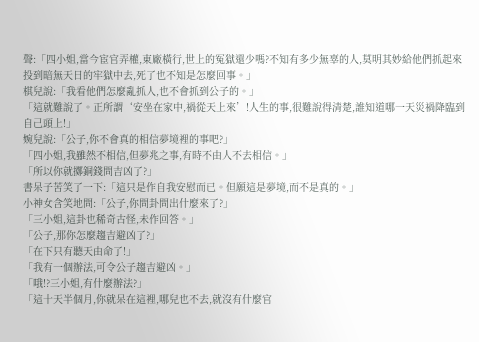聲:「四小姐,當今宦官弄權,東廠橫行,世上的冤獄還少嗎?不知有多少無辜的人,莫明其妙給他們抓起來投到暗無天日的牢獄中去,死了也不知是怎麼回事。」
棋兒說:「我看他們怎麼亂抓人,也不會抓到公子的。」
「這就難說了。正所謂‘安坐在家中,禍從天上來’!人生的事,很難說得清楚,誰知道哪一天災禍降臨到自己頭上!」
婉兒說:「公子,你不會真的相信夢境裡的事吧?」
「四小姐,我雖然不相信,但夢兆之事,有時不由人不去相信。」
「所以你就擲銅錢問吉凶了?」
書呆子苦笑了一下:「這只是作自我安慰而已。但願這是夢境,而不是真的。」
小神女含笑地問:「公子,你問卦問出什麼來了?」
「三小姐,這卦也稀奇古怪,未作回答。」
「公子,那你怎麼趨吉避凶了?」
「在下只有聽天由命了!」
「我有一個辦法,可令公子趨吉避凶。」
「哦!?三小姐,有什麼辦法?」
「這十天半個月,你就呆在這裡,哪兒也不去,就沒有什麼官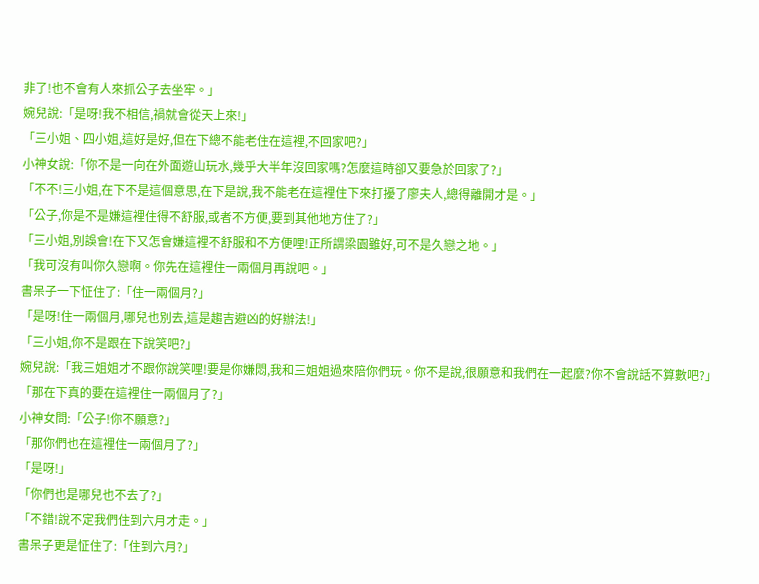非了!也不會有人來抓公子去坐牢。」
婉兒說:「是呀!我不相信,禍就會從天上來!」
「三小姐、四小姐,這好是好,但在下總不能老住在這裡,不回家吧?」
小神女說:「你不是一向在外面遊山玩水,幾乎大半年沒回家嗎?怎麼這時卻又要急於回家了?」
「不不!三小姐,在下不是這個意思,在下是說,我不能老在這裡住下來打擾了廖夫人,總得離開才是。」
「公子,你是不是嫌這裡住得不舒服,或者不方便,要到其他地方住了?」
「三小姐,別誤會!在下又怎會嫌這裡不舒服和不方便哩!正所謂梁園雖好,可不是久戀之地。」
「我可沒有叫你久戀啊。你先在這裡住一兩個月再說吧。」
書呆子一下怔住了:「住一兩個月?」
「是呀!住一兩個月,哪兒也別去,這是趨吉避凶的好辦法!」
「三小姐,你不是跟在下說笑吧?」
婉兒說:「我三姐姐才不跟你說笑哩!要是你嫌悶,我和三姐姐過來陪你們玩。你不是說,很願意和我們在一起麼?你不會說話不算數吧?」
「那在下真的要在這裡住一兩個月了?」
小神女問:「公子!你不願意?」
「那你們也在這裡住一兩個月了?」
「是呀!」
「你們也是哪兒也不去了?」
「不錯!說不定我們住到六月才走。」
書呆子更是怔住了:「住到六月?」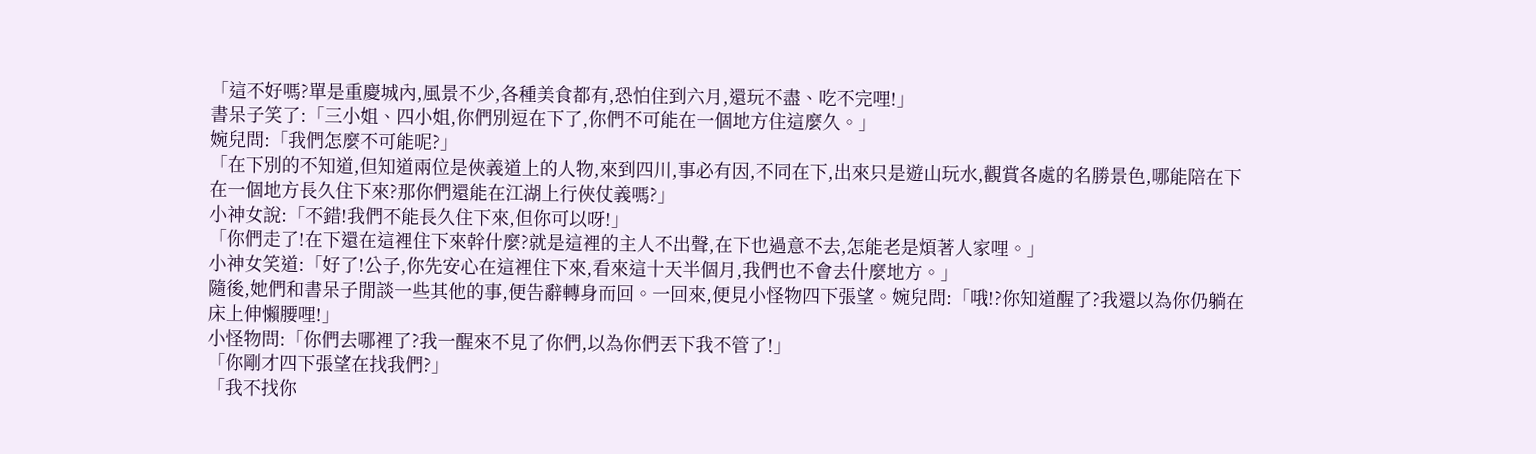「這不好嗎?單是重慶城內,風景不少,各種美食都有,恐怕住到六月,還玩不盡、吃不完哩!」
書呆子笑了:「三小姐、四小姐,你們別逗在下了,你們不可能在一個地方住這麼久。」
婉兒問:「我們怎麼不可能呢?」
「在下別的不知道,但知道兩位是俠義道上的人物,來到四川,事必有因,不同在下,出來只是遊山玩水,觀賞各處的名勝景色,哪能陪在下在一個地方長久住下來?那你們還能在江湖上行俠仗義嗎?」
小神女說:「不錯!我們不能長久住下來,但你可以呀!」
「你們走了!在下還在這裡住下來幹什麼?就是這裡的主人不出聲,在下也過意不去,怎能老是煩著人家哩。」
小神女笑道:「好了!公子,你先安心在這裡住下來,看來這十天半個月,我們也不會去什麼地方。」
隨後,她們和書呆子閒談一些其他的事,便告辭轉身而回。一回來,便見小怪物四下張望。婉兒問:「哦!?你知道醒了?我還以為你仍躺在床上伸懶腰哩!」
小怪物問:「你們去哪裡了?我一醒來不見了你們,以為你們丟下我不管了!」
「你剛才四下張望在找我們?」
「我不找你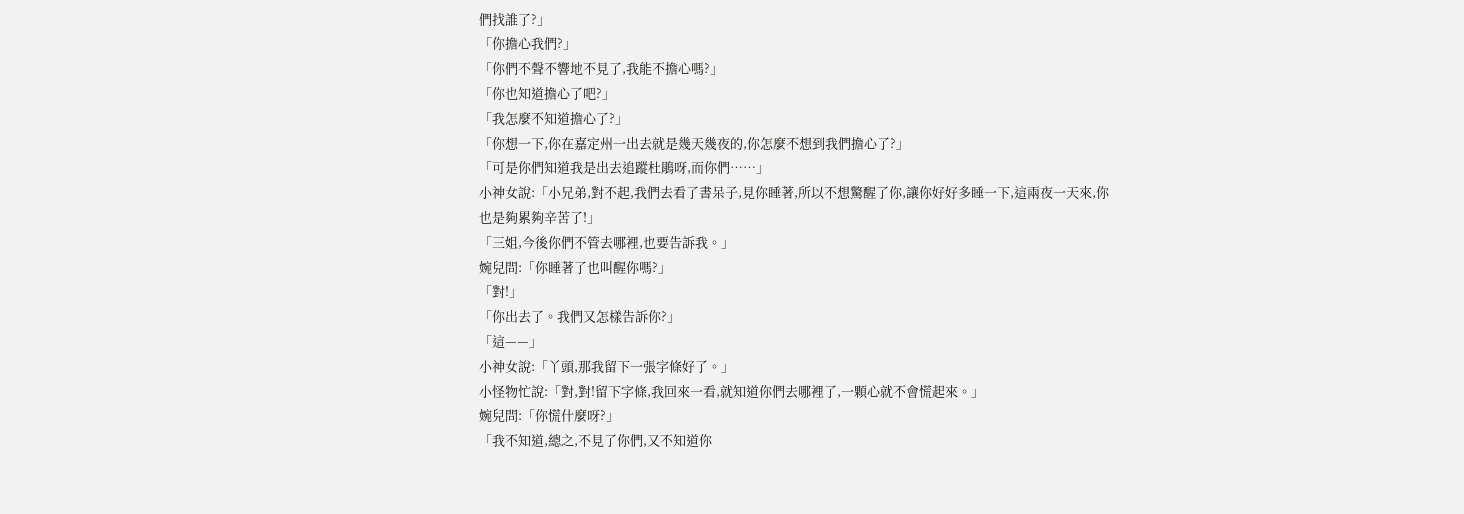們找誰了?」
「你擔心我們?」
「你們不聲不響地不見了,我能不擔心嗎?」
「你也知道擔心了吧?」
「我怎麼不知道擔心了?」
「你想一下,你在嘉定州一出去就是幾天幾夜的,你怎麼不想到我們擔心了?」
「可是你們知道我是出去追蹤杜鵑呀,而你們……」
小神女說:「小兄弟,對不起,我們去看了書呆子,見你睡著,所以不想驚醒了你,讓你好好多睡一下,這兩夜一天來,你也是夠累夠辛苦了!」
「三姐,今後你們不管去哪裡,也要告訴我。」
婉兒問:「你睡著了也叫醒你嗎?」
「對!」
「你出去了。我們又怎樣告訴你?」
「這——」
小神女說:「丫頭,那我留下一張字條好了。」
小怪物忙說:「對,對!留下字條,我回來一看,就知道你們去哪裡了,一顆心就不會慌起來。」
婉兒問:「你慌什麼呀?」
「我不知道,總之,不見了你們,又不知道你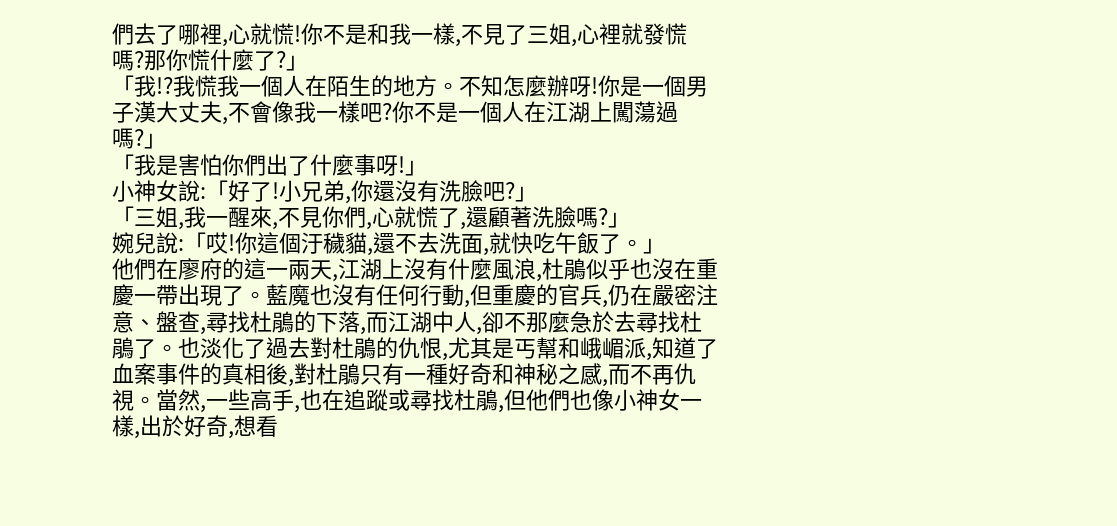們去了哪裡,心就慌!你不是和我一樣,不見了三姐,心裡就發慌嗎?那你慌什麼了?」
「我!?我慌我一個人在陌生的地方。不知怎麼辦呀!你是一個男子漢大丈夫,不會像我一樣吧?你不是一個人在江湖上闖蕩過嗎?」
「我是害怕你們出了什麼事呀!」
小神女說:「好了!小兄弟,你還沒有洗臉吧?」
「三姐,我一醒來,不見你們,心就慌了,還顧著洗臉嗎?」
婉兒說:「哎!你這個汙穢貓,還不去洗面,就快吃午飯了。」
他們在廖府的這一兩天,江湖上沒有什麼風浪,杜鵑似乎也沒在重慶一帶出現了。藍魔也沒有任何行動,但重慶的官兵,仍在嚴密注意、盤查,尋找杜鵑的下落,而江湖中人,卻不那麼急於去尋找杜鵑了。也淡化了過去對杜鵑的仇恨,尤其是丐幫和峨嵋派,知道了血案事件的真相後,對杜鵑只有一種好奇和神秘之感,而不再仇視。當然,一些高手,也在追蹤或尋找杜鵑,但他們也像小神女一樣,出於好奇,想看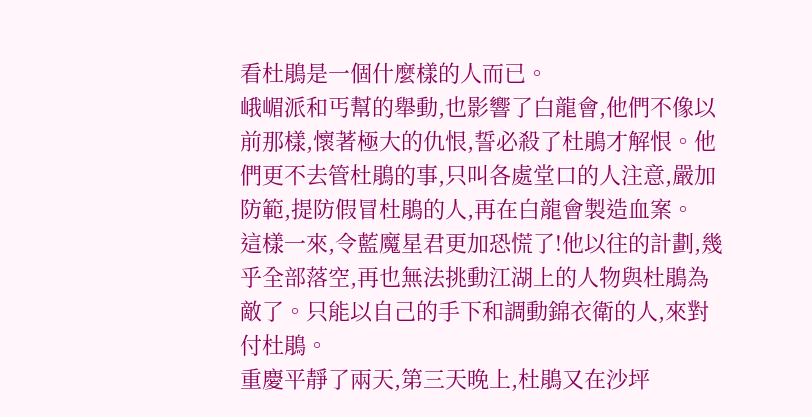看杜鵑是一個什麼樣的人而已。
峨嵋派和丐幫的舉動,也影響了白龍會,他們不像以前那樣,懷著極大的仇恨,誓必殺了杜鵑才解恨。他們更不去管杜鵑的事,只叫各處堂口的人注意,嚴加防範,提防假冒杜鵑的人,再在白龍會製造血案。
這樣一來,令藍魔星君更加恐慌了!他以往的計劃,幾乎全部落空,再也無法挑動江湖上的人物與杜鵑為敵了。只能以自己的手下和調動錦衣衛的人,來對付杜鵑。
重慶平靜了兩天,第三天晚上,杜鵑又在沙坪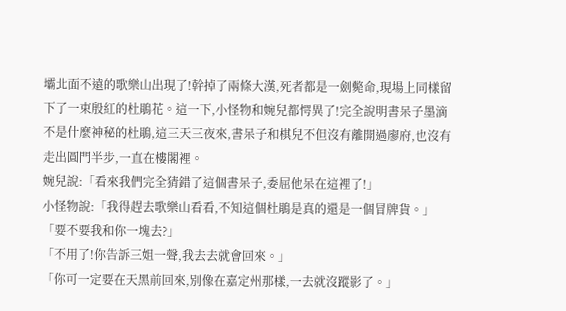壩北面不遠的歌樂山出現了!幹掉了兩條大漢,死者都是一劍斃命,現場上同樣留下了一束殷紅的杜鵑花。這一下,小怪物和婉兒都愕異了!完全說明書呆子墨滴不是什麼神秘的杜鵑,這三天三夜來,書呆子和棋兒不但沒有離開過廖府,也沒有走出圓門半步,一直在樓閣裡。
婉兒說:「看來我們完全猜錯了這個書呆子,委屈他呆在這裡了!」
小怪物說:「我得趕去歌樂山看看,不知這個杜鵑是真的還是一個冒牌貨。」
「要不要我和你一塊去?」
「不用了!你告訴三姐一聲,我去去就會回來。」
「你可一定要在天黑前回來,別像在嘉定州那樣,一去就沒蹤影了。」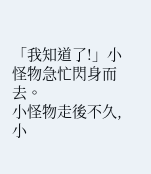「我知道了!」小怪物急忙閃身而去。
小怪物走後不久,小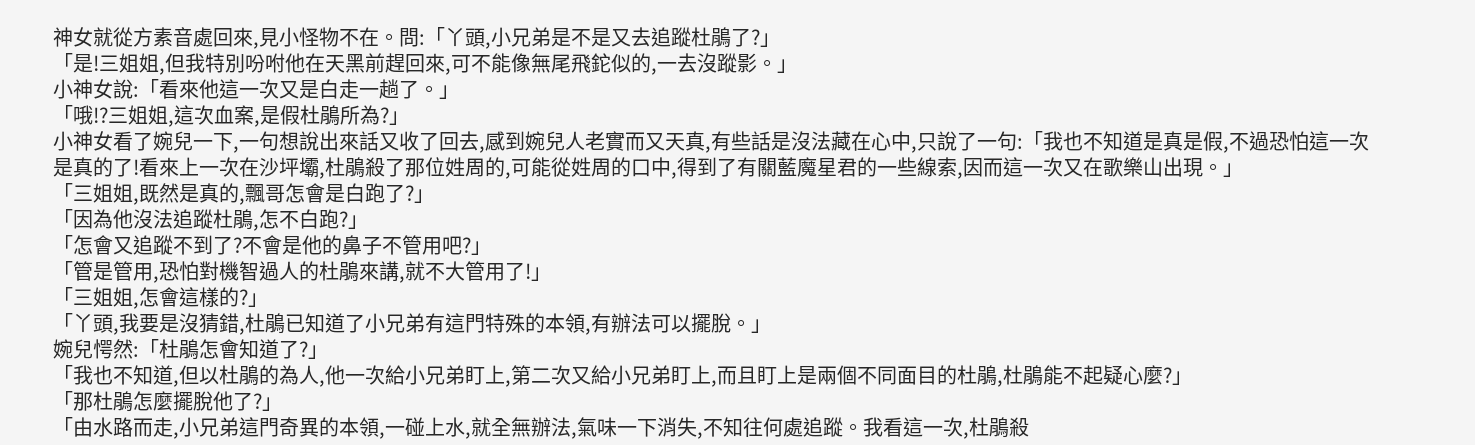神女就從方素音處回來,見小怪物不在。問:「丫頭,小兄弟是不是又去追蹤杜鵑了?」
「是!三姐姐,但我特別吩咐他在天黑前趕回來,可不能像無尾飛鉈似的,一去沒蹤影。」
小神女說:「看來他這一次又是白走一趟了。」
「哦!?三姐姐,這次血案,是假杜鵑所為?」
小神女看了婉兒一下,一句想說出來話又收了回去,感到婉兒人老實而又天真,有些話是沒法藏在心中,只說了一句:「我也不知道是真是假,不過恐怕這一次是真的了!看來上一次在沙坪壩,杜鵑殺了那位姓周的,可能從姓周的口中,得到了有關藍魔星君的一些線索,因而這一次又在歌樂山出現。」
「三姐姐,既然是真的,飄哥怎會是白跑了?」
「因為他沒法追蹤杜鵑,怎不白跑?」
「怎會又追蹤不到了?不會是他的鼻子不管用吧?」
「管是管用,恐怕對機智過人的杜鵑來講,就不大管用了!」
「三姐姐,怎會這樣的?」
「丫頭,我要是沒猜錯,杜鵑已知道了小兄弟有這門特殊的本領,有辦法可以擺脫。」
婉兒愕然:「杜鵑怎會知道了?」
「我也不知道,但以杜鵑的為人,他一次給小兄弟盯上,第二次又給小兄弟盯上,而且盯上是兩個不同面目的杜鵑,杜鵑能不起疑心麼?」
「那杜鵑怎麼擺脫他了?」
「由水路而走,小兄弟這門奇異的本領,一碰上水,就全無辦法,氣味一下消失,不知往何處追蹤。我看這一次,杜鵑殺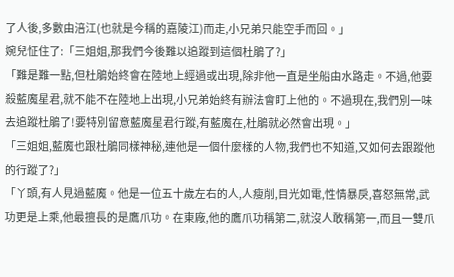了人後,多數由涪江(也就是今稱的嘉陵江)而走,小兄弟只能空手而回。」
婉兒怔住了:「三姐姐,那我們今後難以追蹤到這個杜鵑了?」
「難是難一點,但杜鵑始終會在陸地上經過或出現,除非他一直是坐船由水路走。不過,他要殺藍魔星君,就不能不在陸地上出現,小兄弟始終有辦法會盯上他的。不過現在,我們別一味去追蹤杜鵑了!要特別留意藍魔星君行蹤,有藍魔在,杜鵑就必然會出現。」
「三姐姐,藍魔也跟杜鵑同樣神秘,連他是一個什麼樣的人物,我們也不知道,又如何去跟蹤他的行蹤了?」
「丫頭,有人見過藍魔。他是一位五十歲左右的人,人瘦削,目光如電,性情暴戾,喜怒無常,武功更是上乘,他最擅長的是鷹爪功。在東廠,他的鷹爪功稱第二,就沒人敢稱第一,而且一雙爪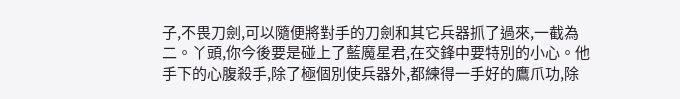子,不畏刀劍,可以隨便將對手的刀劍和其它兵器抓了過來,一截為二。丫頭,你今後要是碰上了藍魔星君,在交鋒中要特別的小心。他手下的心腹殺手,除了極個別使兵器外,都練得一手好的鷹爪功,除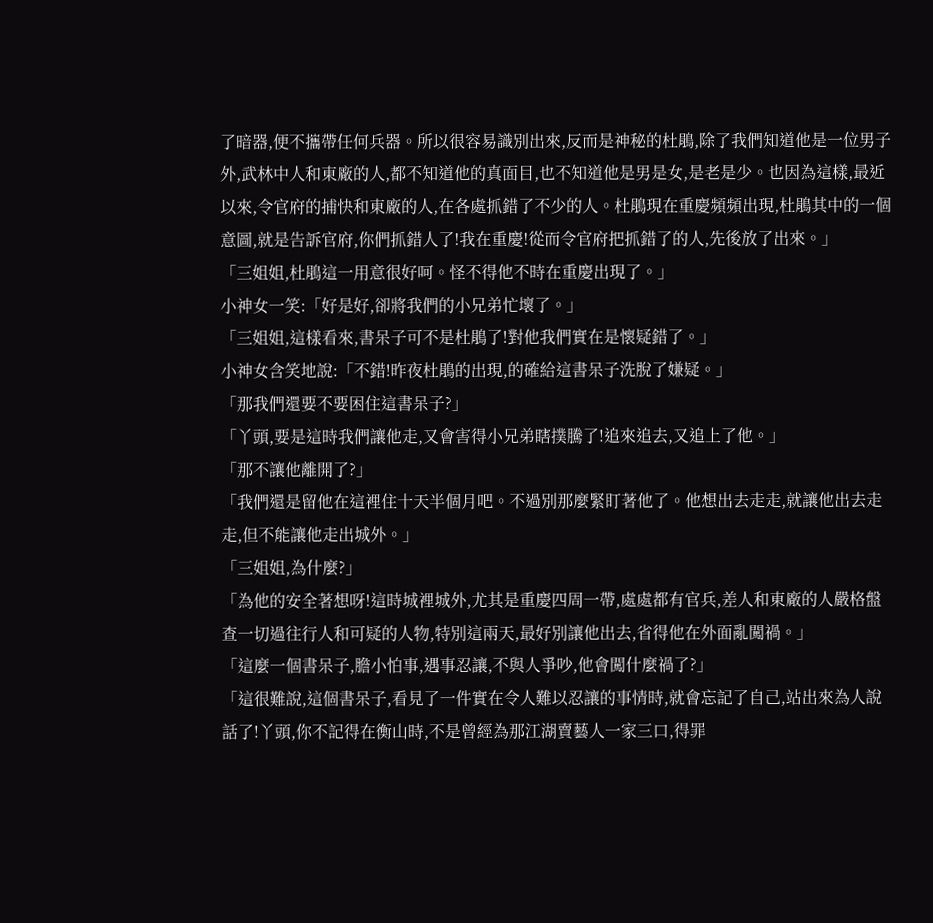了暗器,便不攜帶任何兵器。所以很容易識別出來,反而是神秘的杜鵑,除了我們知道他是一位男子外,武林中人和東廠的人,都不知道他的真面目,也不知道他是男是女,是老是少。也因為這樣,最近以來,令官府的捕快和東廠的人,在各處抓錯了不少的人。杜鵑現在重慶頻頻出現,杜鵑其中的一個意圖,就是告訴官府,你們抓錯人了!我在重慶!從而令官府把抓錯了的人,先後放了出來。」
「三姐姐,杜鵑這一用意很好呵。怪不得他不時在重慶出現了。」
小神女一笑:「好是好,卻將我們的小兄弟忙壞了。」
「三姐姐,這樣看來,書呆子可不是杜鵑了!對他我們實在是懷疑錯了。」
小神女含笑地說:「不錯!昨夜杜鵑的出現,的確給這書呆子洗脫了嫌疑。」
「那我們還要不要困住這書呆子?」
「丫頭,要是這時我們讓他走,又會害得小兄弟瞎撲騰了!追來追去,又追上了他。」
「那不讓他離開了?」
「我們還是留他在這裡住十天半個月吧。不過別那麼緊盯著他了。他想出去走走,就讓他出去走走,但不能讓他走出城外。」
「三姐姐,為什麼?」
「為他的安全著想呀!這時城裡城外,尤其是重慶四周一帶,處處都有官兵,差人和東廠的人嚴格盤查一切過往行人和可疑的人物,特別這兩天,最好別讓他出去,省得他在外面亂闖禍。」
「這麼一個書呆子,膽小怕事,遇事忍讓,不與人爭吵,他會闖什麼禍了?」
「這很難說,這個書呆子,看見了一件實在令人難以忍讓的事情時,就會忘記了自己,站出來為人說話了!丫頭,你不記得在衡山時,不是曾經為那江湖賣藝人一家三口,得罪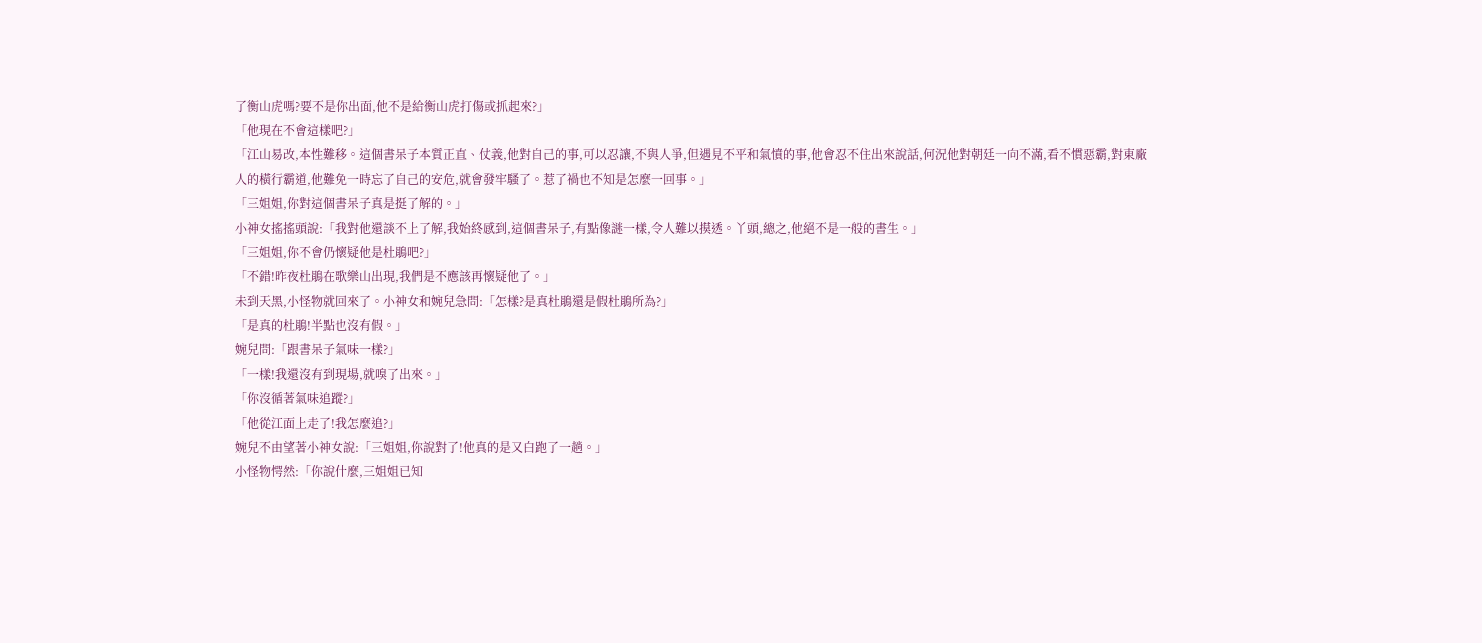了衡山虎嗎?要不是你出面,他不是給衡山虎打傷或抓起來?」
「他現在不會這樣吧?」
「江山易改,本性難移。這個書呆子本質正直、仗義,他對自己的事,可以忍讓,不與人爭,但遇見不平和氣憤的事,他會忍不住出來說話,何況他對朝廷一向不滿,看不慣惡霸,對東廠人的橫行霸道,他難免一時忘了自己的安危,就會發牢騷了。惹了禍也不知是怎麼一回事。」
「三姐姐,你對這個書呆子真是挺了解的。」
小神女搖搖頭說:「我對他還談不上了解,我始終感到,這個書呆子,有點像謎一樣,令人難以摸透。丫頭,總之,他絕不是一般的書生。」
「三姐姐,你不會仍懷疑他是杜鵑吧?」
「不錯!昨夜杜鵑在歌樂山出現,我們是不應該再懷疑他了。」
未到天黑,小怪物就回來了。小神女和婉兒急問:「怎樣?是真杜鵑還是假杜鵑所為?」
「是真的杜鵑!半點也沒有假。」
婉兒問:「跟書呆子氣味一樣?」
「一樣!我還沒有到現場,就嗅了出來。」
「你沒循著氣味追蹤?」
「他從江面上走了!我怎麼追?」
婉兒不由望著小神女說:「三姐姐,你說對了!他真的是又白跑了一趟。」
小怪物愕然:「你說什麼,三姐姐已知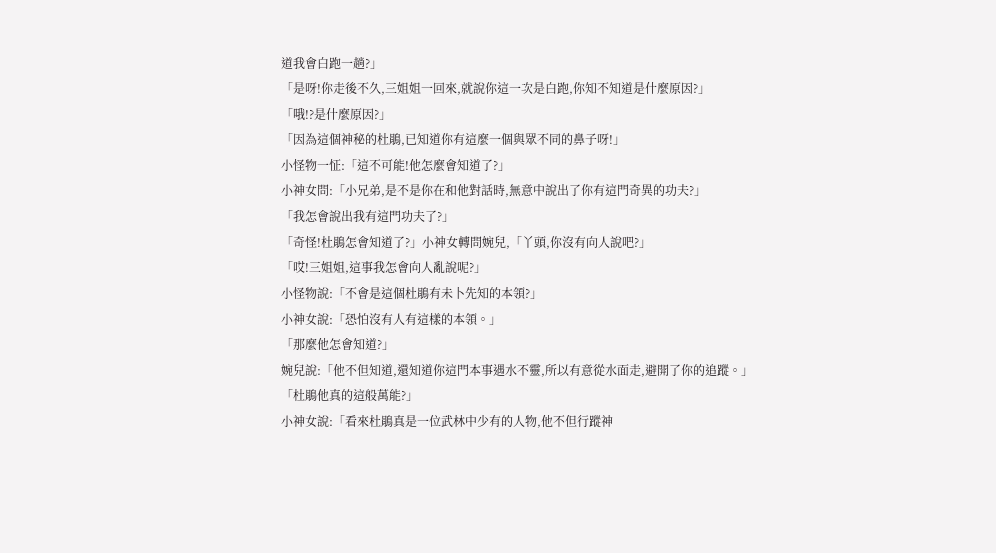道我會白跑一趟?」
「是呀!你走後不久,三姐姐一回來,就說你這一次是白跑,你知不知道是什麼原因?」
「哦!?是什麼原因?」
「因為這個神秘的杜鵑,已知道你有這麼一個與眾不同的鼻子呀!」
小怪物一怔:「這不可能!他怎麼會知道了?」
小神女問:「小兄弟,是不是你在和他對話時,無意中說出了你有這門奇異的功夫?」
「我怎會說出我有這門功夫了?」
「奇怪!杜鵑怎會知道了?」小神女轉問婉兒,「丫頭,你沒有向人說吧?」
「哎!三姐姐,這事我怎會向人亂說呢?」
小怪物說:「不會是這個杜鵑有未卜先知的本領?」
小神女說:「恐怕沒有人有這樣的本領。」
「那麼他怎會知道?」
婉兒說:「他不但知道,還知道你這門本事遇水不靈,所以有意從水面走,避開了你的追蹤。」
「杜鵑他真的這般萬能?」
小神女說:「看來杜鵑真是一位武林中少有的人物,他不但行蹤神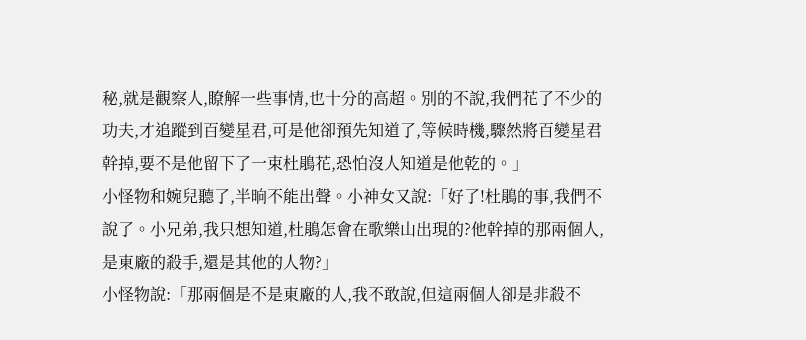秘,就是觀察人,瞭解一些事情,也十分的高超。別的不說,我們花了不少的功夫,才追蹤到百變星君,可是他卻預先知道了,等候時機,驟然將百變星君幹掉,要不是他留下了一束杜鵑花,恐怕沒人知道是他乾的。」
小怪物和婉兒聽了,半晌不能出聲。小神女又說:「好了!杜鵑的事,我們不說了。小兄弟,我只想知道,杜鵑怎會在歌樂山出現的?他幹掉的那兩個人,是東廠的殺手,還是其他的人物?」
小怪物說:「那兩個是不是東廠的人,我不敢說,但這兩個人卻是非殺不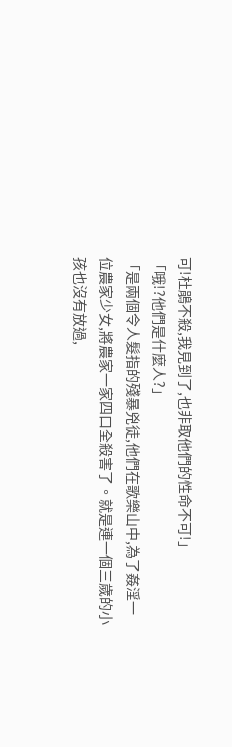可!杜鵑不殺,我見到了,也非取他們的性命不可!」
「哦!?他們是什麼人?」
「是兩個令人髮指的殘暴兇徒,他們在歌樂山中,為了姦淫一位農家少女,將農家一家四口全殺害了。就是連一個三歲的小孩也沒有放過,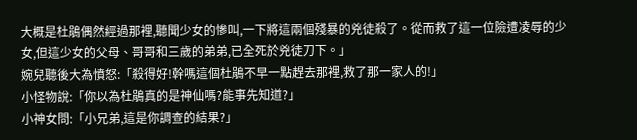大概是杜鵑偶然經過那裡,聽聞少女的慘叫,一下將這兩個殘暴的兇徒殺了。從而救了這一位險遭凌辱的少女,但這少女的父母、哥哥和三歲的弟弟,已全死於兇徒刀下。」
婉兒聽後大為憤怒:「殺得好!幹嗎這個杜鵑不早一點趕去那裡,救了那一家人的!」
小怪物說:「你以為杜鵑真的是神仙嗎?能事先知道?」
小神女問:「小兄弟,這是你調查的結果?」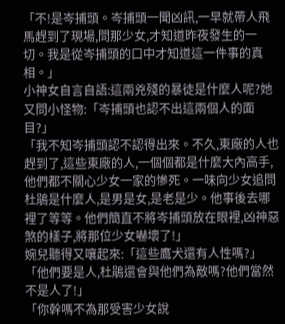「不!是岑捕頭。岑捕頭一聞凶訊,一早就帶人飛馬趕到了現場,問那少女,才知道昨夜發生的一切。我是從岑捕頭的口中才知道這一件事的真相。」
小神女自言自語:這兩兇殘的暴徒是什麼人呢?她又問小怪物:「岑捕頭也認不出這兩個人的面目?」
「我不知岑捕頭認不認得出來。不久,東廠的人也趕到了,這些東廠的人,一個個都是什麼大內高手,他們都不關心少女一家的慘死。一味向少女追問杜鵑是什麼人,是男是女,是老是少。他事後去哪裡了等等。他們簡直不將岑捕頭放在眼裡,凶神惡煞的樣子,將那位少女嚇壞了!」
婉兒聽得又嚷起來:「這些鷹犬還有人性嗎?」
「他們要是人,杜鵑還會與他們為敵嗎?他們當然不是人了!」
「你幹嗎不為那受害少女說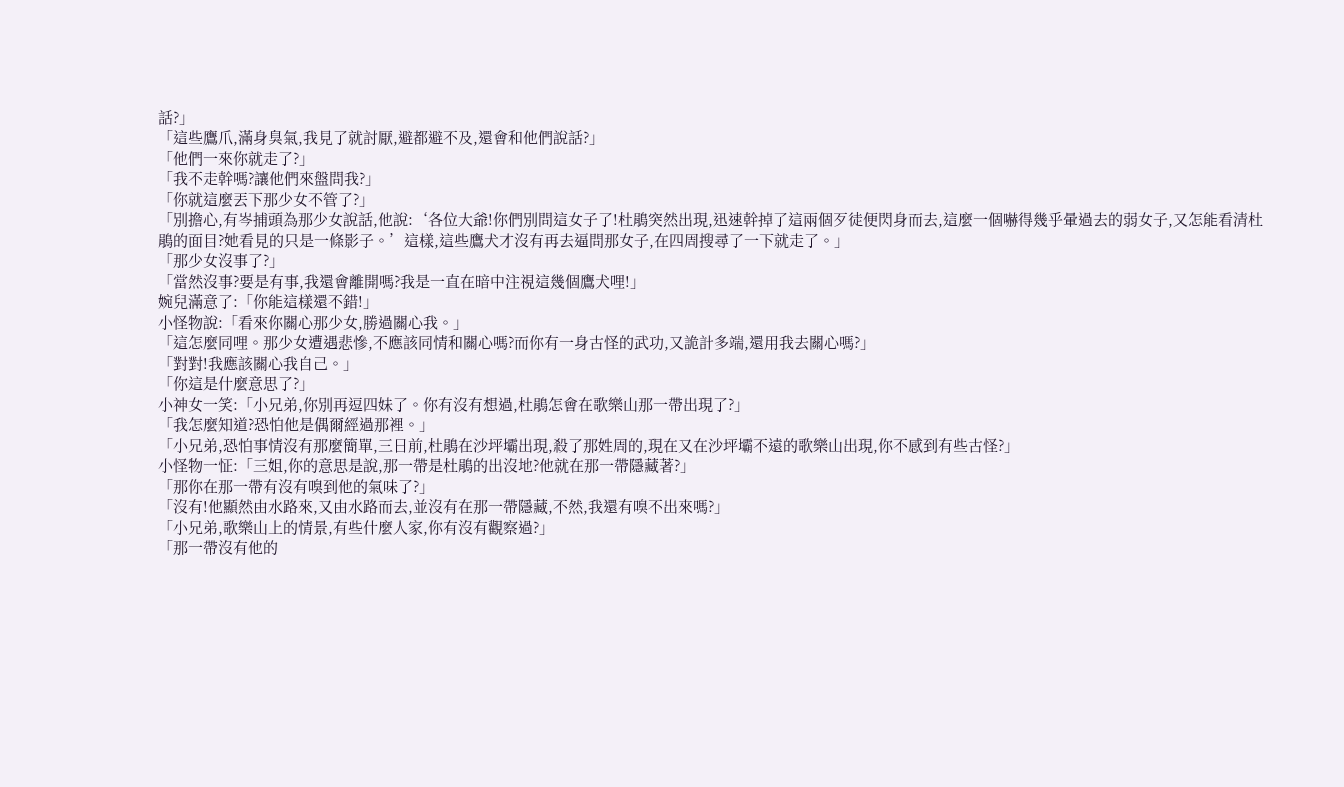話?」
「這些鷹爪,滿身臭氣,我見了就討厭,避都避不及,還會和他們說話?」
「他們一來你就走了?」
「我不走幹嗎?讓他們來盤問我?」
「你就這麼丟下那少女不管了?」
「別擔心,有岑捕頭為那少女說話,他說:‘各位大爺!你們別問這女子了!杜鵑突然出現,迅速幹掉了這兩個歹徒便閃身而去,這麼一個嚇得幾乎暈過去的弱女子,又怎能看清杜鵑的面目?她看見的只是一條影子。’這樣,這些鷹犬才沒有再去逼問那女子,在四周搜尋了一下就走了。」
「那少女沒事了?」
「當然沒事?要是有事,我還會離開嗎?我是一直在暗中注視這幾個鷹犬哩!」
婉兒滿意了:「你能這樣還不錯!」
小怪物說:「看來你關心那少女,勝過關心我。」
「這怎麼同哩。那少女遭遇悲慘,不應該同情和關心嗎?而你有一身古怪的武功,又詭計多端,還用我去關心嗎?」
「對對!我應該關心我自己。」
「你這是什麼意思了?」
小神女一笑:「小兄弟,你別再逗四妹了。你有沒有想過,杜鵑怎會在歌樂山那一帶出現了?」
「我怎麼知道?恐怕他是偶爾經過那裡。」
「小兄弟,恐怕事情沒有那麼簡單,三日前,杜鵑在沙坪壩出現,殺了那姓周的,現在又在沙坪壩不遠的歌樂山出現,你不感到有些古怪?」
小怪物一怔:「三姐,你的意思是說,那一帶是杜鵑的出沒地?他就在那一帶隱藏著?」
「那你在那一帶有沒有嗅到他的氣味了?」
「沒有!他顯然由水路來,又由水路而去,並沒有在那一帶隱藏,不然,我還有嗅不出來嗎?」
「小兄弟,歌樂山上的情景,有些什麼人家,你有沒有觀察過?」
「那一帶沒有他的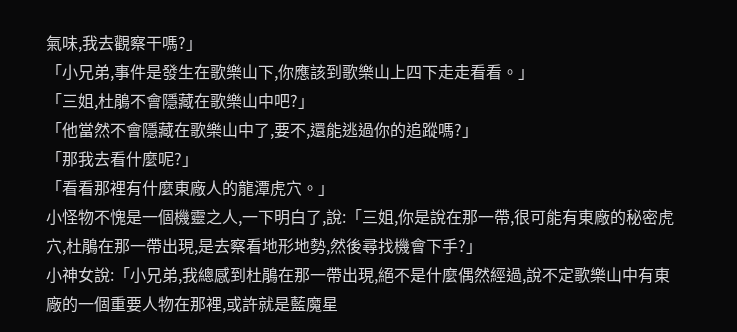氣味,我去觀察干嗎?」
「小兄弟,事件是發生在歌樂山下,你應該到歌樂山上四下走走看看。」
「三姐,杜鵑不會隱藏在歌樂山中吧?」
「他當然不會隱藏在歌樂山中了,要不,還能逃過你的追蹤嗎?」
「那我去看什麼呢?」
「看看那裡有什麼東廠人的龍潭虎穴。」
小怪物不愧是一個機靈之人,一下明白了,說:「三姐,你是說在那一帶,很可能有東廠的秘密虎穴,杜鵑在那一帶出現,是去察看地形地勢,然後尋找機會下手?」
小神女說:「小兄弟,我總感到杜鵑在那一帶出現,絕不是什麼偶然經過,說不定歌樂山中有東廠的一個重要人物在那裡,或許就是藍魔星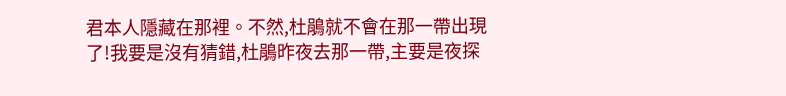君本人隱藏在那裡。不然,杜鵑就不會在那一帶出現了!我要是沒有猜錯,杜鵑昨夜去那一帶,主要是夜探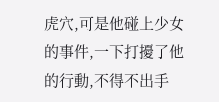虎穴,可是他碰上少女的事件,一下打擾了他的行動,不得不出手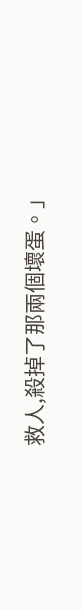救人,殺掉了那兩個壞蛋。」